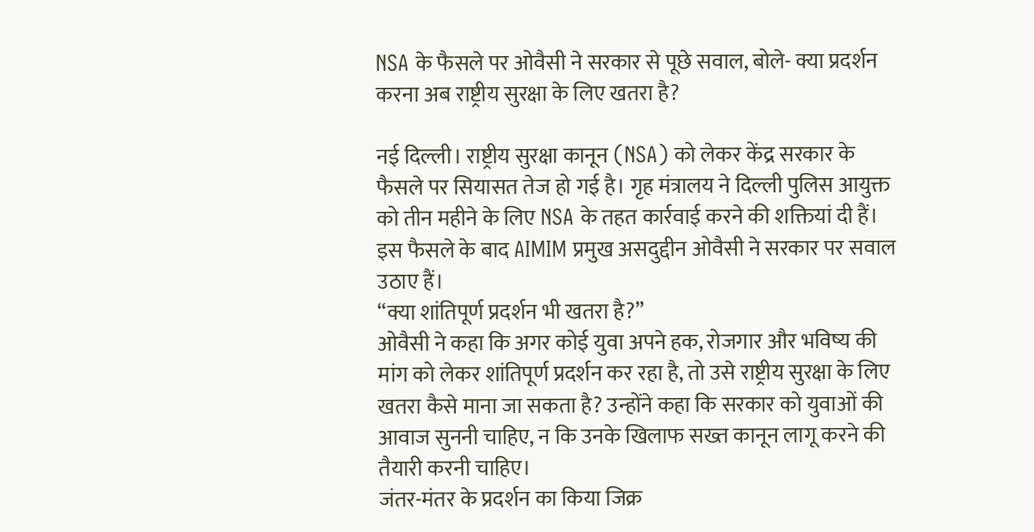NSA के फैसले पर ओवैसी ने सरकार से पूछे सवाल, बोले- क्या प्रदर्शन करना अब राष्ट्रीय सुरक्षा के लिए खतरा है?

नई दिल्ली। राष्ट्रीय सुरक्षा कानून (NSA) को लेकर केंद्र सरकार के फैसले पर सियासत तेज हो गई है। गृह मंत्रालय ने दिल्ली पुलिस आयुक्त को तीन महीने के लिए NSA के तहत कार्रवाई करने की शक्तियां दी हैं। इस फैसले के बाद AIMIM प्रमुख असदुद्दीन ओवैसी ने सरकार पर सवाल उठाए हैं।
“क्या शांतिपूर्ण प्रदर्शन भी खतरा है?”
ओवैसी ने कहा कि अगर कोई युवा अपने हक, रोजगार और भविष्य की मांग को लेकर शांतिपूर्ण प्रदर्शन कर रहा है, तो उसे राष्ट्रीय सुरक्षा के लिए खतरा कैसे माना जा सकता है? उन्होंने कहा कि सरकार को युवाओं की आवाज सुननी चाहिए, न कि उनके खिलाफ सख्त कानून लागू करने की तैयारी करनी चाहिए।
जंतर-मंतर के प्रदर्शन का किया जिक्र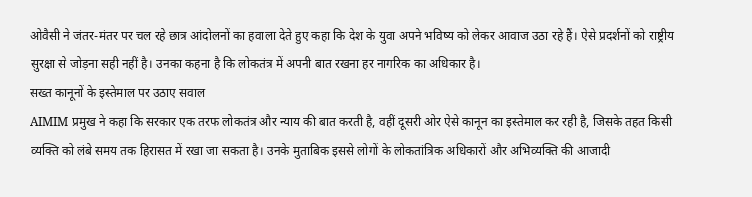ओवैसी ने जंतर-मंतर पर चल रहे छात्र आंदोलनों का हवाला देते हुए कहा कि देश के युवा अपने भविष्य को लेकर आवाज उठा रहे हैं। ऐसे प्रदर्शनों को राष्ट्रीय सुरक्षा से जोड़ना सही नहीं है। उनका कहना है कि लोकतंत्र में अपनी बात रखना हर नागरिक का अधिकार है।
सख्त कानूनों के इस्तेमाल पर उठाए सवाल
AIMIM प्रमुख ने कहा कि सरकार एक तरफ लोकतंत्र और न्याय की बात करती है, वहीं दूसरी ओर ऐसे कानून का इस्तेमाल कर रही है, जिसके तहत किसी व्यक्ति को लंबे समय तक हिरासत में रखा जा सकता है। उनके मुताबिक इससे लोगों के लोकतांत्रिक अधिकारों और अभिव्यक्ति की आजादी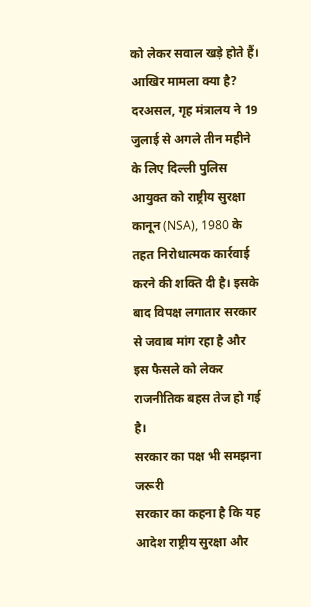को लेकर सवाल खड़े होते हैं।
आखिर मामला क्या है?
दरअसल, गृह मंत्रालय ने 19 जुलाई से अगले तीन महीने के लिए दिल्ली पुलिस आयुक्त को राष्ट्रीय सुरक्षा कानून (NSA), 1980 के तहत निरोधात्मक कार्रवाई करने की शक्ति दी है। इसके बाद विपक्ष लगातार सरकार से जवाब मांग रहा है और इस फैसले को लेकर राजनीतिक बहस तेज हो गई है।
सरकार का पक्ष भी समझना जरूरी
सरकार का कहना है कि यह आदेश राष्ट्रीय सुरक्षा और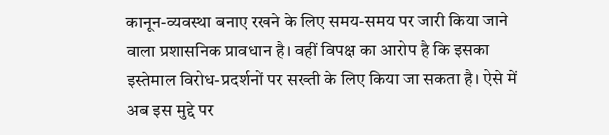कानून-व्यवस्था बनाए रखने के लिए समय-समय पर जारी किया जाने वाला प्रशासनिक प्रावधान है। वहीं विपक्ष का आरोप है कि इसका इस्तेमाल विरोध-प्रदर्शनों पर सख्ती के लिए किया जा सकता है। ऐसे में अब इस मुद्दे पर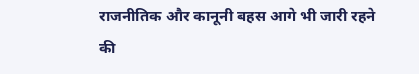राजनीतिक और कानूनी बहस आगे भी जारी रहने की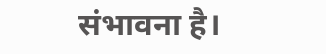संभावना है।